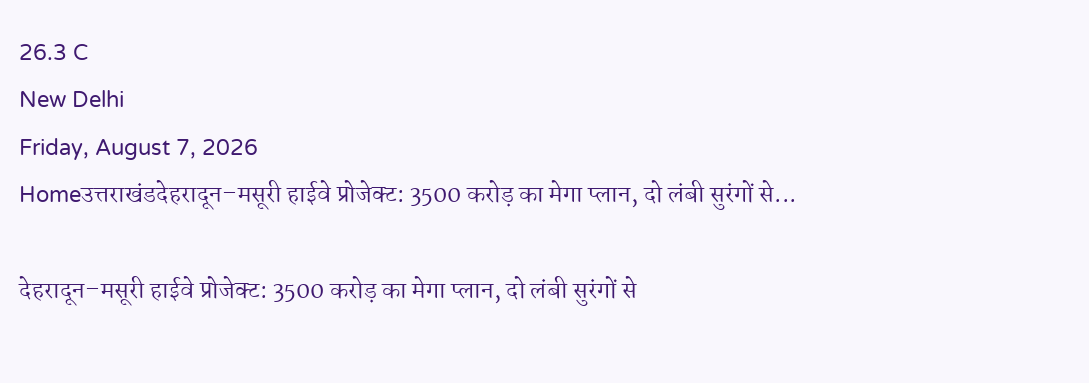26.3 C
New Delhi
Friday, August 7, 2026
Homeउत्तराखंडदेहरादून–मसूरी हाईवे प्रोजेक्ट: 3500 करोड़ का मेगा प्लान, दो लंबी सुरंगों से...

देहरादून–मसूरी हाईवे प्रोजेक्ट: 3500 करोड़ का मेगा प्लान, दो लंबी सुरंगों से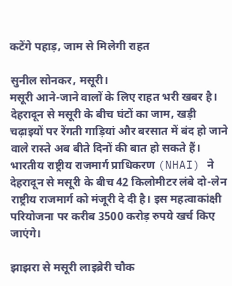कटेंगे पहाड़, जाम से मिलेगी राहत

सुनील सोनकर, मसूरी।
मसूरी आने-जाने वालों के लिए राहत भरी खबर है। देहरादून से मसूरी के बीच घंटों का जाम, खड़ी चढ़ाइयों पर रेंगती गाड़ियां और बरसात में बंद हो जाने वाले रास्ते अब बीते दिनों की बात हो सकते हैं। भारतीय राष्ट्रीय राजमार्ग प्राधिकरण (NHAI) ने देहरादून से मसूरी के बीच 42 किलोमीटर लंबे दो-लेन राष्ट्रीय राजमार्ग को मंजूरी दे दी है। इस महत्वाकांक्षी परियोजना पर करीब 3500 करोड़ रुपये खर्च किए जाएंगे।

झाझरा से मसूरी लाइब्रेरी चौक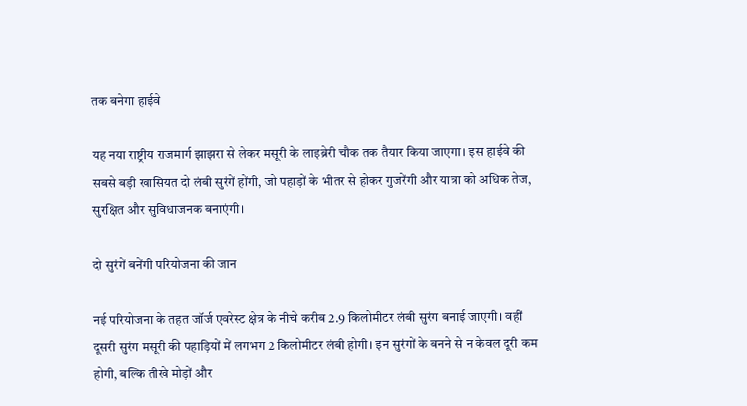तक बनेगा हाईवे

यह नया राष्ट्रीय राजमार्ग झाझरा से लेकर मसूरी के लाइब्रेरी चौक तक तैयार किया जाएगा। इस हाईवे की सबसे बड़ी खासियत दो लंबी सुरंगें होंगी, जो पहाड़ों के भीतर से होकर गुजरेंगी और यात्रा को अधिक तेज, सुरक्षित और सुविधाजनक बनाएंगी।

दो सुरंगें बनेंगी परियोजना की जान

नई परियोजना के तहत जॉर्ज एवरेस्ट क्षेत्र के नीचे करीब 2.9 किलोमीटर लंबी सुरंग बनाई जाएगी। वहीं दूसरी सुरंग मसूरी की पहाड़ियों में लगभग 2 किलोमीटर लंबी होगी। इन सुरंगों के बनने से न केवल दूरी कम होगी, बल्कि तीखे मोड़ों और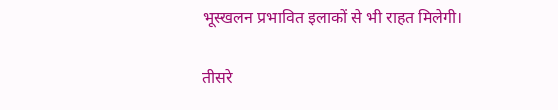भूस्खलन प्रभावित इलाकों से भी राहत मिलेगी।

तीसरे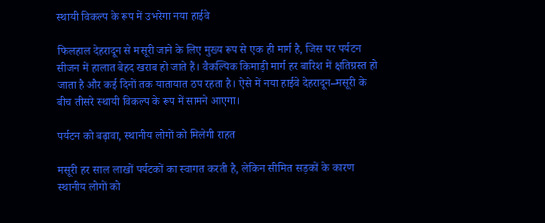स्थायी विकल्प के रूप में उभरेगा नया हाईवे

फिलहाल देहरादून से मसूरी जाने के लिए मुख्य रूप से एक ही मार्ग है, जिस पर पर्यटन सीजन में हालात बेहद खराब हो जाते हैं। वैकल्पिक किमाड़ी मार्ग हर बारिश में क्षतिग्रस्त हो जाता है और कई दिनों तक यातायात ठप रहता है। ऐसे में नया हाईवे देहरादून–मसूरी के बीच तीसरे स्थायी विकल्प के रूप में सामने आएगा।

पर्यटन को बढ़ावा, स्थानीय लोगों को मिलेगी राहत

मसूरी हर साल लाखों पर्यटकों का स्वागत करती है, लेकिन सीमित सड़कों के कारण स्थानीय लोगों को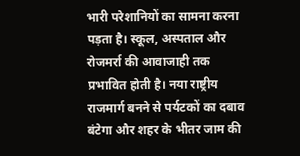भारी परेशानियों का सामना करना पड़ता है। स्कूल, अस्पताल और रोजमर्रा की आवाजाही तक प्रभावित होती है। नया राष्ट्रीय राजमार्ग बनने से पर्यटकों का दबाव बंटेगा और शहर के भीतर जाम की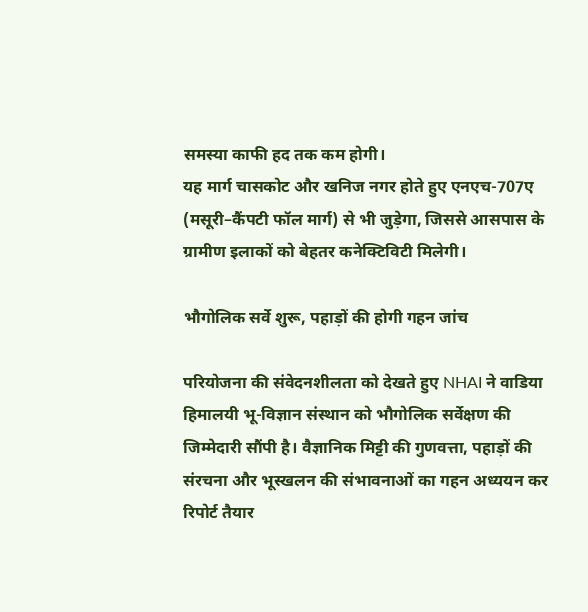समस्या काफी हद तक कम होगी।
यह मार्ग चासकोट और खनिज नगर होते हुए एनएच-707ए (मसूरी–कैंपटी फॉल मार्ग) से भी जुड़ेगा, जिससे आसपास के ग्रामीण इलाकों को बेहतर कनेक्टिविटी मिलेगी।

भौगोलिक सर्वे शुरू, पहाड़ों की होगी गहन जांच

परियोजना की संवेदनशीलता को देखते हुए NHAI ने वाडिया हिमालयी भू-विज्ञान संस्थान को भौगोलिक सर्वेक्षण की जिम्मेदारी सौंपी है। वैज्ञानिक मिट्टी की गुणवत्ता, पहाड़ों की संरचना और भूस्खलन की संभावनाओं का गहन अध्ययन कर रिपोर्ट तैयार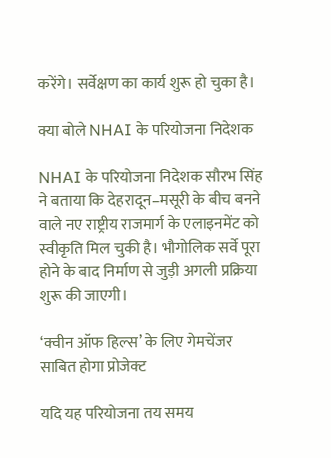करेंगे। सर्वेक्षण का कार्य शुरू हो चुका है।

क्या बोले NHAI के परियोजना निदेशक

NHAI के परियोजना निदेशक सौरभ सिंह ने बताया कि देहरादून–मसूरी के बीच बनने वाले नए राष्ट्रीय राजमार्ग के एलाइनमेंट को स्वीकृति मिल चुकी है। भौगोलिक सर्वे पूरा होने के बाद निर्माण से जुड़ी अगली प्रक्रिया शुरू की जाएगी।

‘क्वीन ऑफ हिल्स’ के लिए गेमचेंजर साबित होगा प्रोजेक्ट

यदि यह परियोजना तय समय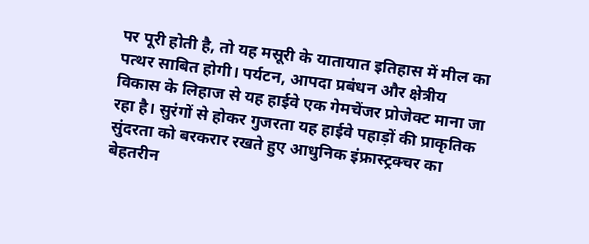पर पूरी होती है, तो यह मसूरी के यातायात इतिहास में मील का पत्थर साबित होगी। पर्यटन, आपदा प्रबंधन और क्षेत्रीय विकास के लिहाज से यह हाईवे एक गेमचेंजर प्रोजेक्ट माना जा रहा है। सुरंगों से होकर गुजरता यह हाईवे पहाड़ों की प्राकृतिक सुंदरता को बरकरार रखते हुए आधुनिक इंफ्रास्ट्रक्चर का बेहतरीन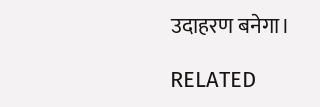उदाहरण बनेगा।

RELATED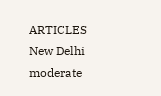ARTICLES
New Delhi
moderate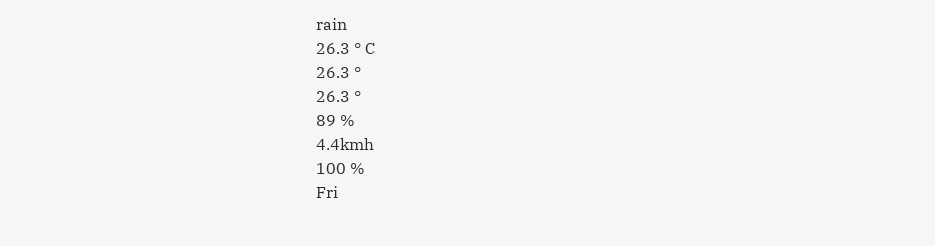rain
26.3 ° C
26.3 °
26.3 °
89 %
4.4kmh
100 %
Fri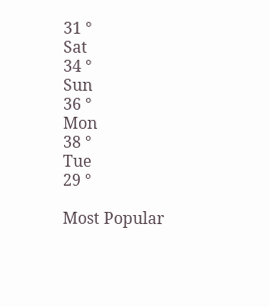31 °
Sat
34 °
Sun
36 °
Mon
38 °
Tue
29 °

Most Popular